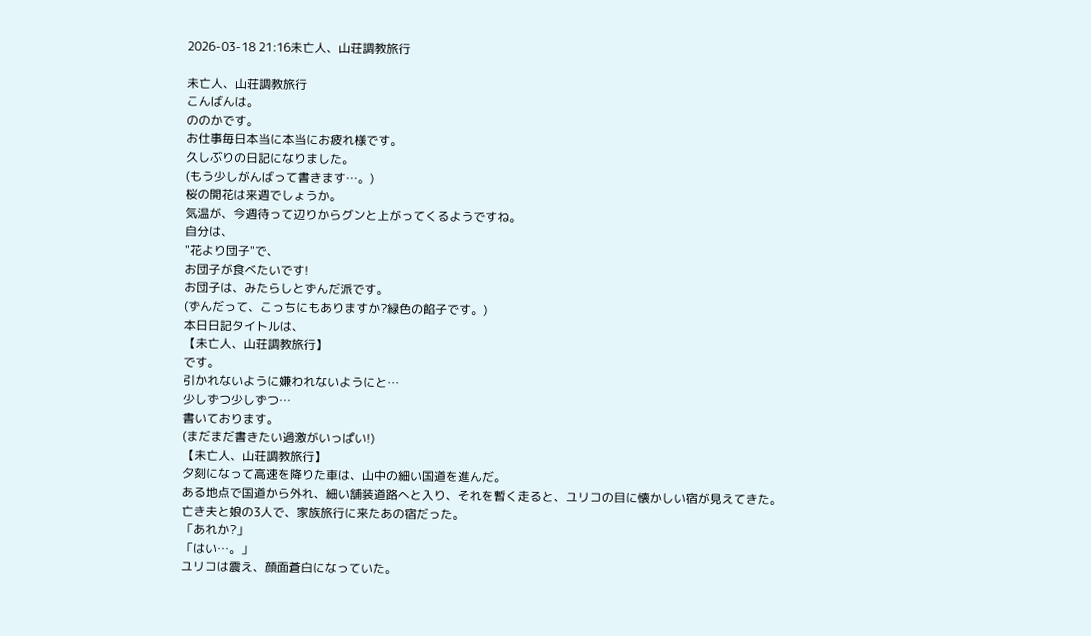2026-03-18 21:16未亡人、山荘調教旅行

未亡人、山荘調教旅行
こんばんは。
ののかです。
お仕事毎日本当に本当にお疲れ様です。
久しぶりの日記になりました。
(もう少しがんばって書きます…。)
桜の開花は来週でしょうか。
気温が、今週待って辺りからグンと上がってくるようですね。
自分は、
"花より団子"で、
お団子が食べたいです!
お団子は、みたらしとずんだ派です。
(ずんだって、こっちにもありますか?緑色の餡子です。)
本日日記タイトルは、
【未亡人、山荘調教旅行】
です。
引かれないように嫌われないようにと…
少しずつ少しずつ…
書いております。
(まだまだ書きたい過激がいっぱい!)
【未亡人、山荘調教旅行】
夕刻になって高速を降りた車は、山中の細い国道を進んだ。
ある地点で国道から外れ、細い舗装道路へと入り、それを暫く走ると、ユリコの目に懐かしい宿が見えてきた。
亡き夫と娘の3人で、家族旅行に来たあの宿だった。
「あれか?」
「はい…。」
ユリコは震え、顔面蒼白になっていた。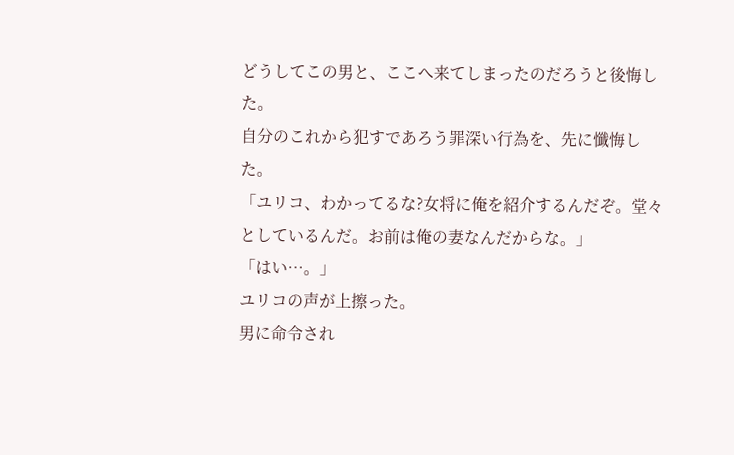どうしてこの男と、ここへ来てしまったのだろうと後悔した。
自分のこれから犯すであろう罪深い行為を、先に懺悔した。
「ユリコ、わかってるな?女将に俺を紹介するんだぞ。堂々としているんだ。お前は俺の妻なんだからな。」
「はい…。」
ユリコの声が上擦った。
男に命令され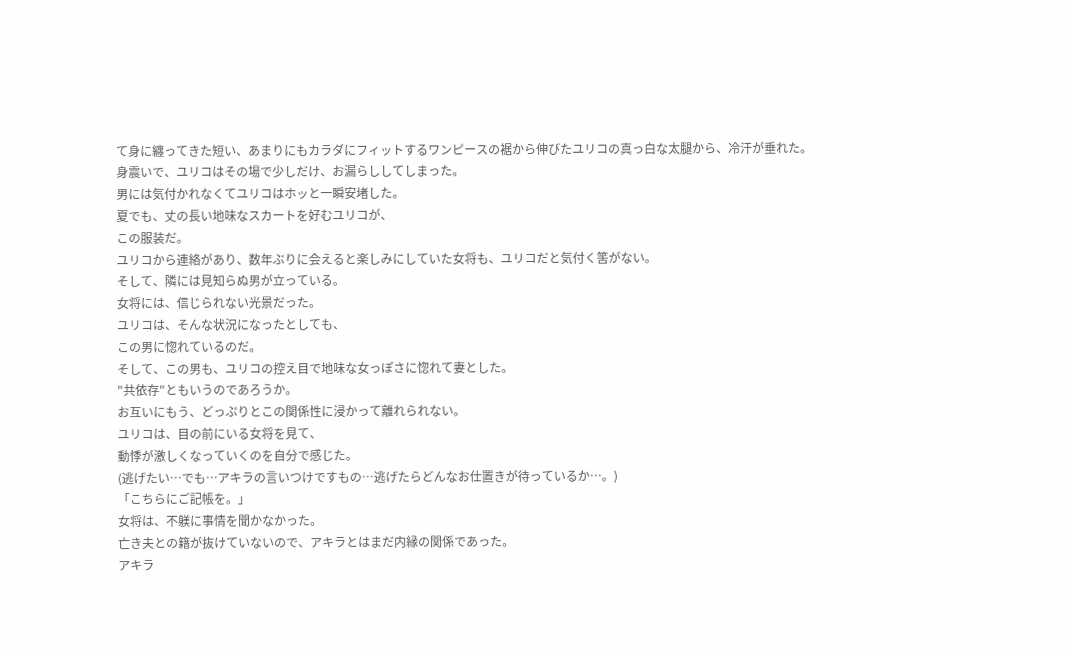て身に纏ってきた短い、あまりにもカラダにフィットするワンピースの裾から伸びたユリコの真っ白な太腿から、冷汗が垂れた。
身震いで、ユリコはその場で少しだけ、お漏らししてしまった。
男には気付かれなくてユリコはホッと一瞬安堵した。
夏でも、丈の長い地味なスカートを好むユリコが、
この服装だ。
ユリコから連絡があり、数年ぶりに会えると楽しみにしていた女将も、ユリコだと気付く筈がない。
そして、隣には見知らぬ男が立っている。
女将には、信じられない光景だった。
ユリコは、そんな状況になったとしても、
この男に惚れているのだ。
そして、この男も、ユリコの控え目で地味な女っぽさに惚れて妻とした。
"共依存"ともいうのであろうか。
お互いにもう、どっぷりとこの関係性に浸かって離れられない。
ユリコは、目の前にいる女将を見て、
動悸が激しくなっていくのを自分で感じた。
(逃げたい…でも…アキラの言いつけですもの…逃げたらどんなお仕置きが待っているか…。)
「こちらにご記帳を。」
女将は、不躾に事情を聞かなかった。
亡き夫との籍が抜けていないので、アキラとはまだ内縁の関係であった。
アキラ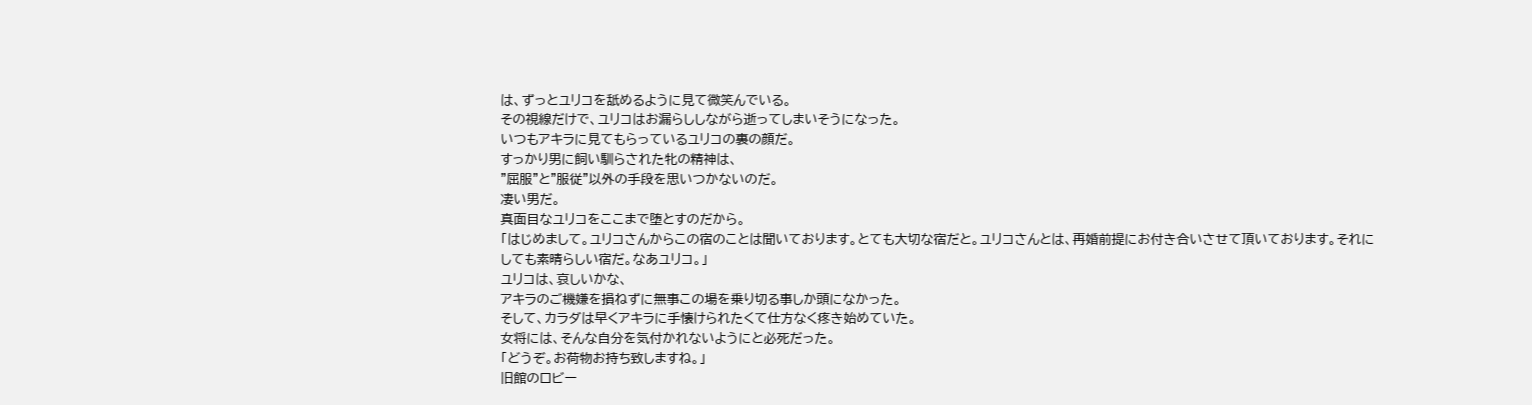は、ずっとユリコを舐めるように見て微笑んでいる。
その視線だけで、ユリコはお漏らししながら逝ってしまいそうになった。
いつもアキラに見てもらっているユリコの裏の顔だ。
すっかり男に飼い馴らされた牝の精神は、
"屈服"と"服従"以外の手段を思いつかないのだ。
凄い男だ。
真面目なユリコをここまで堕とすのだから。
「はじめまして。ユリコさんからこの宿のことは聞いております。とても大切な宿だと。ユリコさんとは、再婚前提にお付き合いさせて頂いております。それにしても素晴らしい宿だ。なあユリコ。」
ユリコは、哀しいかな、
アキラのご機嫌を損ねずに無事この場を乗り切る事しか頭になかった。
そして、カラダは早くアキラに手懐けられたくて仕方なく疼き始めていた。
女将には、そんな自分を気付かれないようにと必死だった。
「どうぞ。お荷物お持ち致しますね。」
旧館のロビー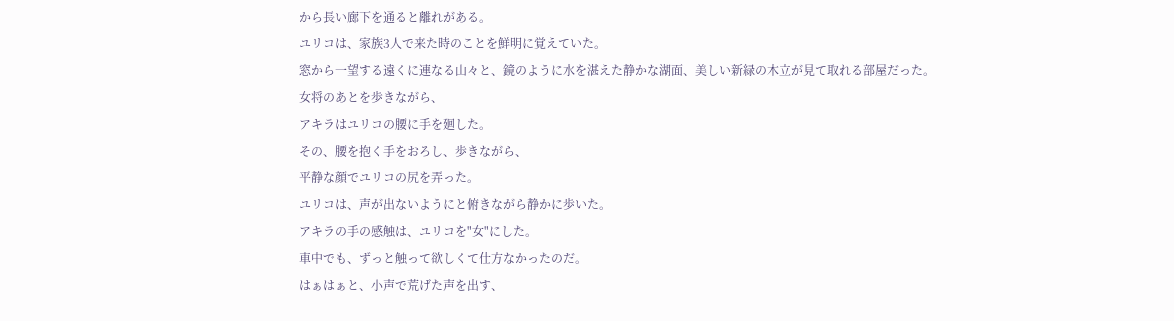から長い廊下を通ると離れがある。
ユリコは、家族3人で来た時のことを鮮明に覚えていた。
窓から一望する遠くに連なる山々と、鏡のように水を湛えた静かな湖面、美しい新緑の木立が見て取れる部屋だった。
女将のあとを歩きながら、
アキラはユリコの腰に手を廻した。
その、腰を抱く手をおろし、歩きながら、
平静な顔でユリコの尻を弄った。
ユリコは、声が出ないようにと俯きながら静かに歩いた。
アキラの手の感触は、ユリコを"女"にした。
車中でも、ずっと触って欲しくて仕方なかったのだ。
はぁはぁと、小声で荒げた声を出す、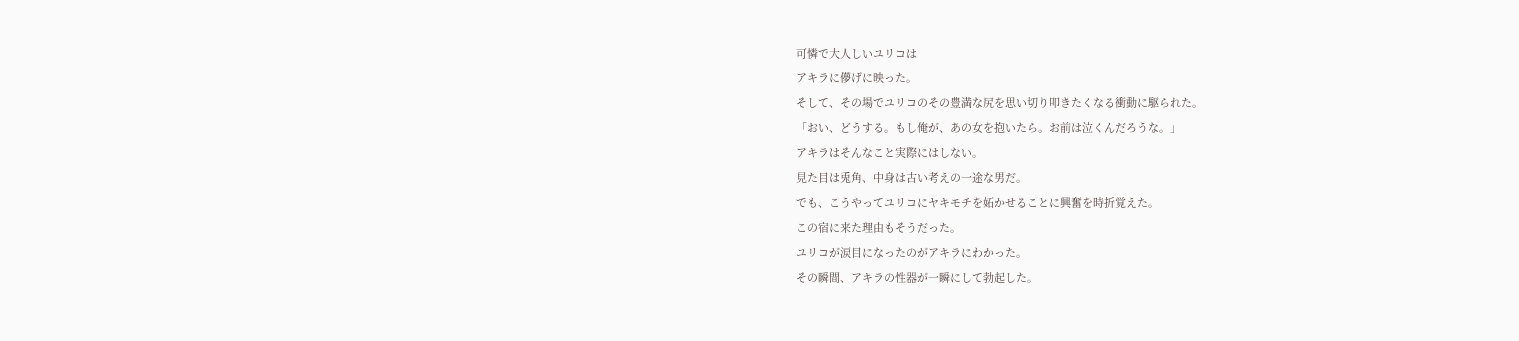可憐で大人しいユリコは
アキラに儚げに映った。
そして、その場でユリコのその豊満な尻を思い切り叩きたくなる衝動に駆られた。
「おい、どうする。もし俺が、あの女を抱いたら。お前は泣くんだろうな。」
アキラはそんなこと実際にはしない。
見た目は兎角、中身は古い考えの一途な男だ。
でも、こうやってユリコにヤキモチを妬かせることに興奮を時折覚えた。
この宿に来た理由もそうだった。
ユリコが涙目になったのがアキラにわかった。
その瞬間、アキラの性器が一瞬にして勃起した。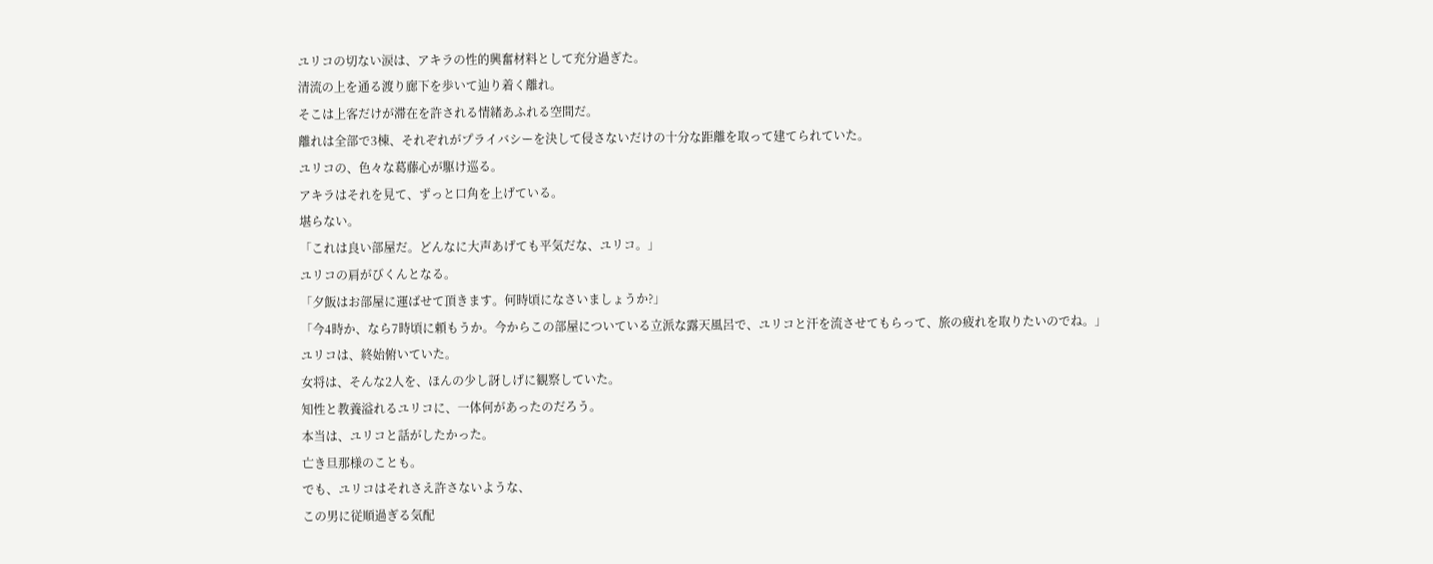ユリコの切ない涙は、アキラの性的興奮材料として充分過ぎた。
清流の上を通る渡り廊下を歩いて辿り着く離れ。
そこは上客だけが滞在を許される情緒あふれる空間だ。
離れは全部で3棟、それぞれがプライバシーを決して侵さないだけの十分な距離を取って建てられていた。
ユリコの、色々な葛藤心が駆け巡る。
アキラはそれを見て、ずっと口角を上げている。
堪らない。
「これは良い部屋だ。どんなに大声あげても平気だな、ユリコ。」
ユリコの肩がびくんとなる。
「夕飯はお部屋に運ばせて頂きます。何時頃になさいましょうか?」
「今4時か、なら7時頃に頼もうか。今からこの部屋についている立派な露天風呂で、ユリコと汗を流させてもらって、旅の疲れを取りたいのでね。」
ユリコは、終始俯いていた。
女将は、そんな2人を、ほんの少し訝しげに観察していた。
知性と教養溢れるユリコに、一体何があったのだろう。
本当は、ユリコと話がしたかった。
亡き旦那様のことも。
でも、ユリコはそれさえ許さないような、
この男に従順過ぎる気配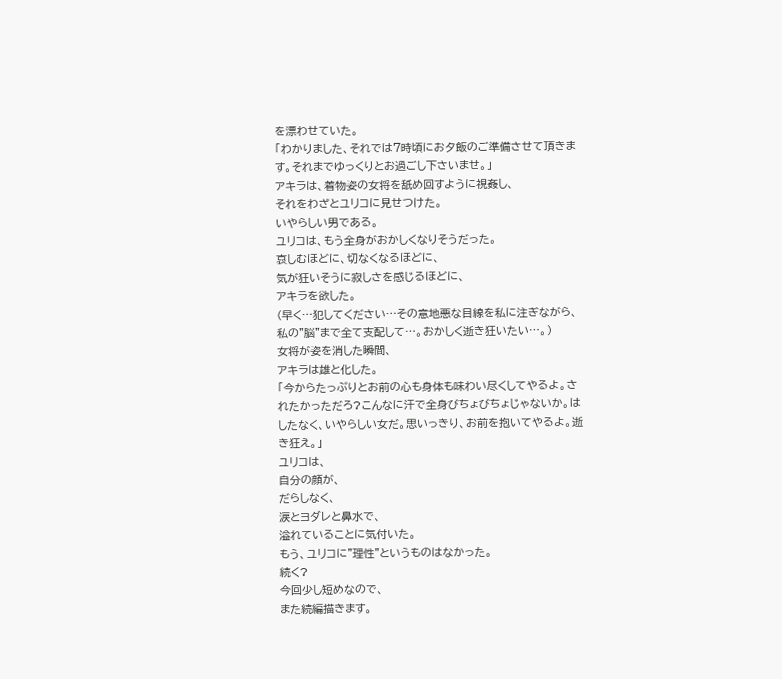を漂わせていた。
「わかりました、それでは7時頃にお夕飯のご準備させて頂きます。それまでゆっくりとお過ごし下さいませ。」
アキラは、着物姿の女将を舐め回すように視姦し、
それをわざとユリコに見せつけた。
いやらしい男である。
ユリコは、もう全身がおかしくなりそうだった。
哀しむほどに、切なくなるほどに、
気が狂いそうに寂しさを感じるほどに、
アキラを欲した。
(早く…犯してください…その意地悪な目線を私に注ぎながら、私の"脳"まで全て支配して…。おかしく逝き狂いたい…。)
女将が姿を消した瞬間、
アキラは雄と化した。
「今からたっぷりとお前の心も身体も味わい尽くしてやるよ。されたかっただろ?こんなに汗で全身びちょびちょじゃないか。はしたなく、いやらしい女だ。思いっきり、お前を抱いてやるよ。逝き狂え。」
ユリコは、
自分の顔が、
だらしなく、
涙とヨダレと鼻水で、
溢れていることに気付いた。
もう、ユリコに"理性"というものはなかった。
続く?
今回少し短めなので、
また続編描きます。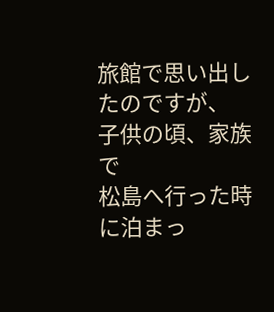旅館で思い出したのですが、
子供の頃、家族で
松島へ行った時に泊まっ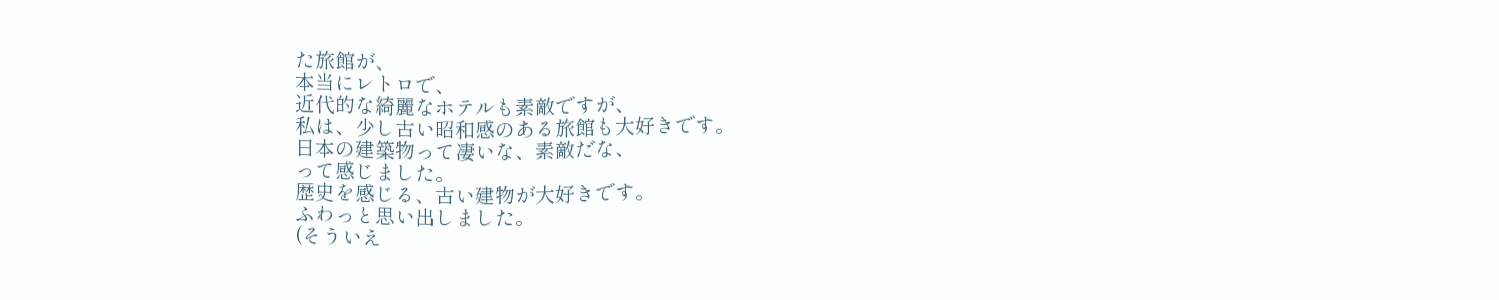た旅館が、
本当にレトロで、
近代的な綺麗なホテルも素敵ですが、
私は、少し古い昭和感のある旅館も大好きです。
日本の建築物って凄いな、素敵だな、
って感じました。
歴史を感じる、古い建物が大好きです。
ふわっと思い出しました。
(そういえ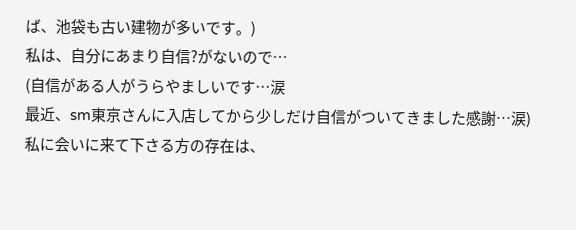ば、池袋も古い建物が多いです。)
私は、自分にあまり自信?がないので…
(自信がある人がうらやましいです…涙
最近、sm東京さんに入店してから少しだけ自信がついてきました感謝…涙)
私に会いに来て下さる方の存在は、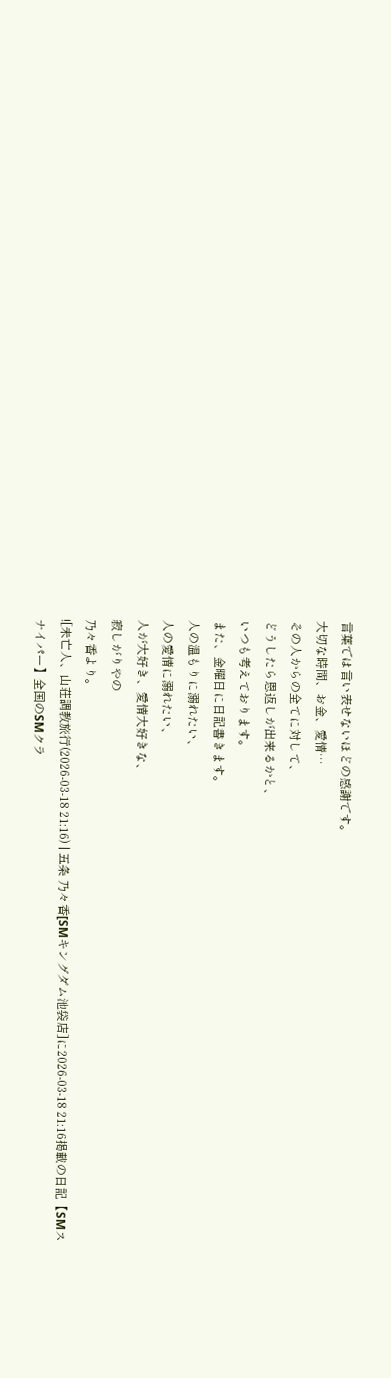言葉では言い表せないほどの感謝です。
大切な時間、お金、愛情…
その人からの全てに対して、
どうしたら恩返しが出来るかと、
いつも考えております。
また、金曜日に日記書きます。
人の温もりに溺れたい、
人の愛情に溺れたい、
人が大好き、愛情大好きな、
寂しがりやの
乃々香より。
![未亡人、山荘調教旅行(2026-03-18 21:16) | 五条 乃々香[SMキングダム池袋店]に2026-03-18 21:16掲載の日記【SMスナイパー】全国のSMクラ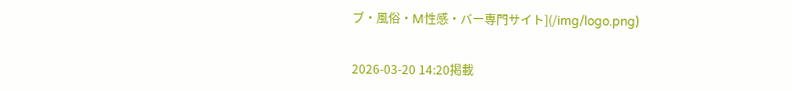ブ・風俗・M性感・バー専門サイト](/img/logo.png)


2026-03-20 14:20掲載